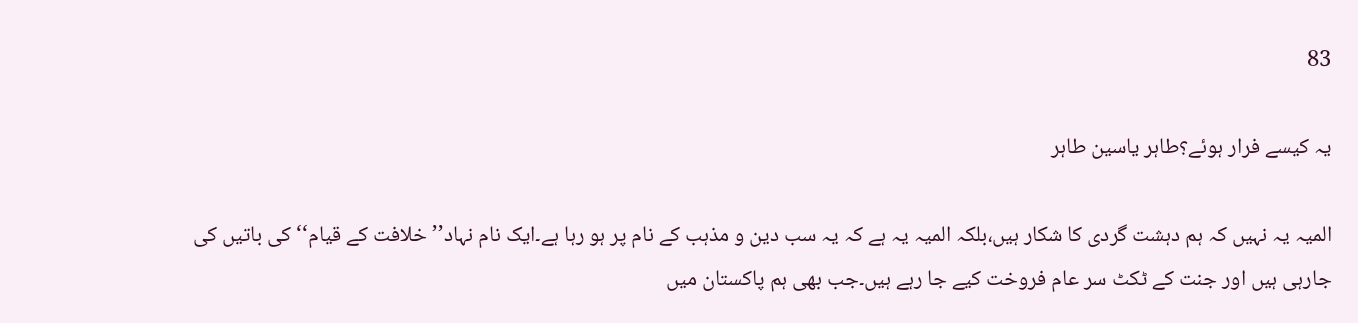83

یہ کیسے فرار ہوئے؟طاہر یاسین طاہر

المیہ یہ نہیں کہ ہم دہشت گردی کا شکار ہیں،بلکہ المیہ یہ ہے کہ یہ سب دین و مذہب کے نام پر ہو رہا ہے۔ایک نام نہاد’’ خلافت کے قیام‘‘ کی باتیں کی جارہی ہیں اور جنت کے ٹکٹ سر عام فروخت کیے جا رہے ہیں۔جب بھی ہم پاکستان میں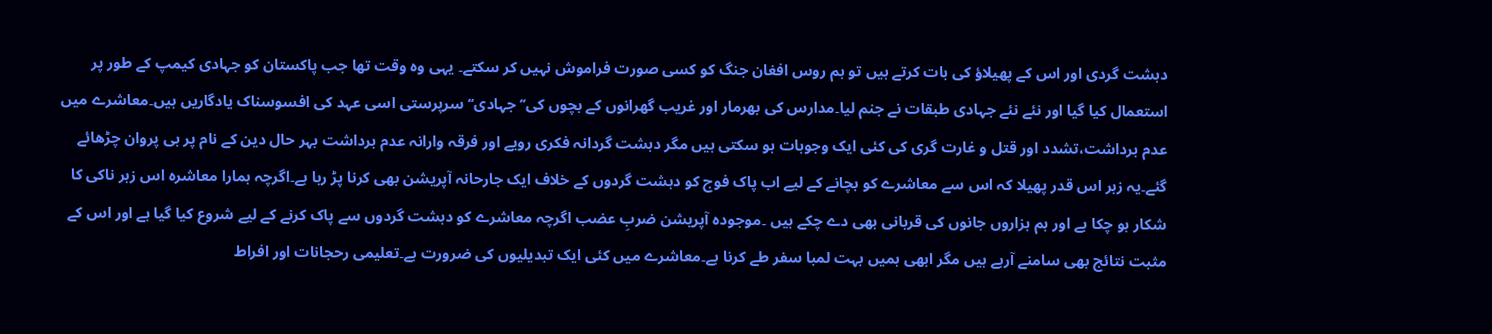دہشت گردی اور اس کے پھیلاؤ کی بات کرتے ہیں تو ہم روس افغان جنگ کو کسی صورت فراموش نہیں کر سکتے۔ یہی وہ وقت تھا جب پاکستان کو جہادی کیمپ کے طور پر استعمال کیا گیا اور نئے نئے جہادی طبقات نے جنم لیا۔مدارس کی بھرمار اور غریب گھرانوں کے بچوں کی’’جہادی‘‘ سرپرستی اسی عہد کی افسوسناک یادگاریں ہیں۔معاشرے میں عدم برداشت،تشدد اور قتل و غارت گری کی کئی ایک وجوہات ہو سکتی ہیں مگر دہشت گردانہ فکری رویے اور فرقہ وارانہ عدم برداشت بہر حال دین کے نام پر ہی پروان چڑھائے گئے۔یہ زہر اس قدر پھیلا کہ اس سے معاشرے کو بچانے کے لیے اب پاک فوج کو دہشت گردوں کے خلاف ایک جارحانہ آپریشن بھی کرنا پڑ رہا ہے۔اگرچہ ہمارا معاشرہ اس زہر ناکی کا شکار ہو چکا ہے اور ہم ہزاروں جانوں کی قربانی بھی دے چکے ہیں ۔موجودہ آپریشن ضربِ عضب اگرچہ معاشرے کو دہشت گردوں سے پاک کرنے کے لیے شروع کیا گیا ہے اور اس کے مثبت نتائج بھی سامنے آرہے ہیں مگر ابھی ہمیں بہت لمبا سفر طے کرنا ہے۔معاشرے میں کئی ایک تبدیلیوں کی ضرورت ہے۔تعلیمی رحجانات اور افراط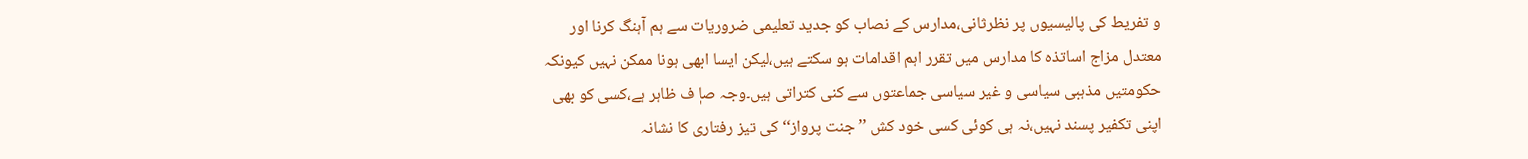و تفریط کی پالیسیوں پر نظرثانی،مدارس کے نصاب کو جدید تعلیمی ضروریات سے ہم آہنگ کرنا اور معتدل مزاج اساتذہ کا مدارس میں تقرر اہم اقدامات ہو سکتے ہیں،لیکن ایسا ابھی ہونا ممکن نہیں کیونکہ حکومتیں مذہبی سیاسی و غیر سیاسی جماعتوں سے کنی کتراتی ہیں۔وجہ صاٖ ف ظاہر ہے،کسی کو بھی اپنی تکفیر پسند نہیں،نہ ہی کوئی کسی خود کش ’’جنت پرواز‘‘ کی تیز رفتاری کا نشانہ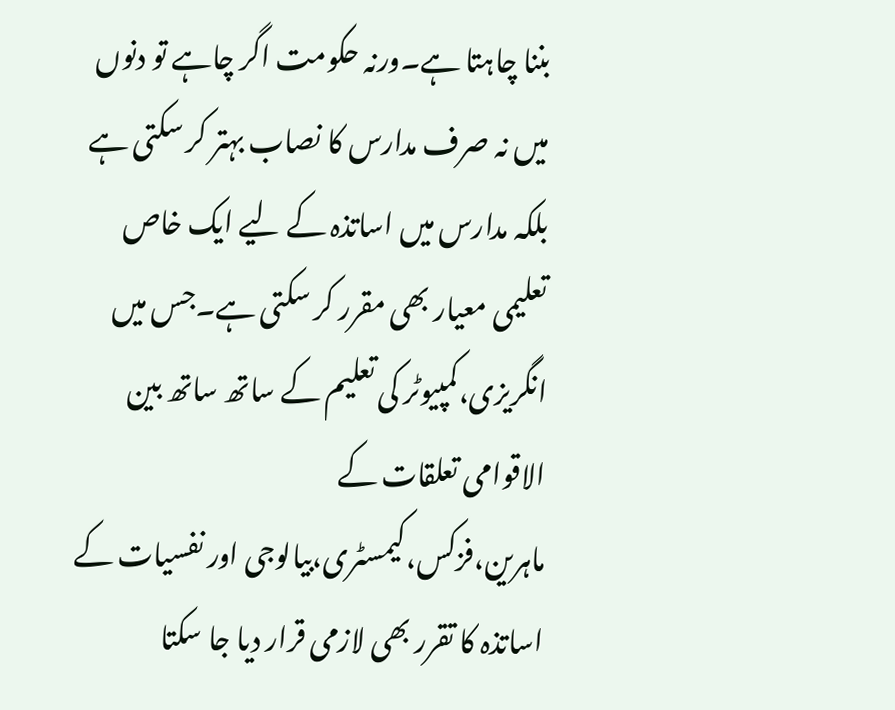بننا چاہتا ہے۔ورنہ حکومت اگر چاہے تو دنوں میں نہ صرف مدارس کا نصاب بہتر کر سکتی ہے بلکہ مدارس میں اساتذہ کے لیے ایک خاص تعلیمی معیار بھی مقرر کر سکتی ہے۔جس میں انگریزی،کمپیوٹر کی تعلیم کے ساتھ ساتھ بین الاقوامی تعلقات کے ماہرین،فزکس،کیمسٹری،بیالوجی اور نفسیات کے اساتذہ کا تقرر بھی لازمی قرار دیا جا سکتا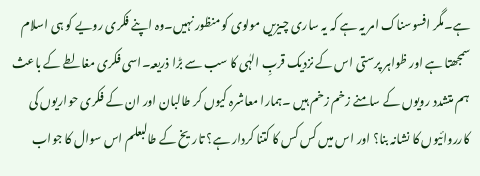ہے۔مگر افسوسناک امر یہ ہے کہ یہ ساری چیزیں مولوی کو منظور نہیں۔وہ اپنے فکری رویے کو ہی اسلام سمجھتا ہے اور ظواہر پرستی اس کے نزدیک قربِ الہٰی کا سب سے بڑا ذریعہ۔اسی فکری مغالطے کے باعث ہم متشدد رویوں کے سامنے زخم زخم ہیں ۔ہمارا معاشرہ کیوں کر طالبان اور ان کے فکری حواریوں کی کارروائیوں کا نشانہ بنا؟ اور اس میں کس کس کا کتنا کردار ہے؟ تاریخ کے طالبعلم اس سوال کا جواب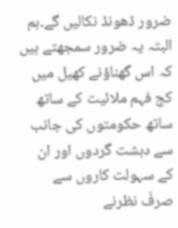ضرور ڈھونڈ نکالیں گے۔ہم البتہ یہ ضرور سمجھتے ہیں کہ اس گھناؤنے کھیل میں کج فہم ملائیت کے ساتھ ساتھ حکومتوں کی جانب سے دہشت گردوں اور ان کے سہولت کاروں سے صرفَ نظرنے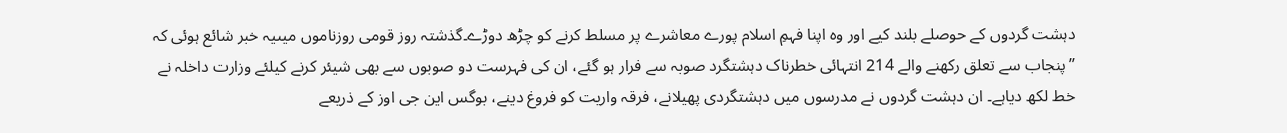دہشت گردوں کے حوصلے بلند کیے اور وہ اپنا فہمِ اسلام پورے معاشرے پر مسلط کرنے کو چڑھ دوڑے۔گذشتہ روز قومی روزناموں میںیہ خبر شائع ہوئی کہ ’’پنجاب سے تعلق رکھنے والے 214 انتہائی خطرناک دہشتگرد صوبہ سے فرار ہو گئے، ان کی فہرست دو صوبوں سے بھی شیئر کرنے کیلئے وزارت داخلہ نے خط لکھ دیاہے۔ ان دہشت گردوں نے مدرسوں میں دہشتگردی پھیلانے، فرقہ واریت کو فروغ دینے، بوگس این جی اوز کے ذریعے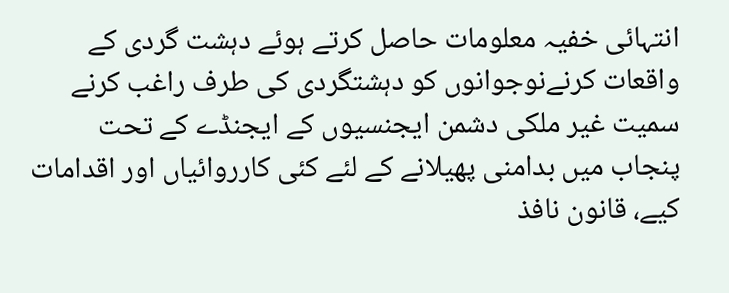انتہائی خفیہ معلومات حاصل کرتے ہوئے دہشت گردی کے واقعات کرنےنوجوانوں کو دہشتگردی کی طرف راغب کرنے سمیت غیر ملکی دشمن ایجنسیوں کے ایجنڈے کے تحت پنجاب میں بدامنی پھیلانے کے لئے کئی کارروائیاں اور اقدامات کیے، قانون نافذ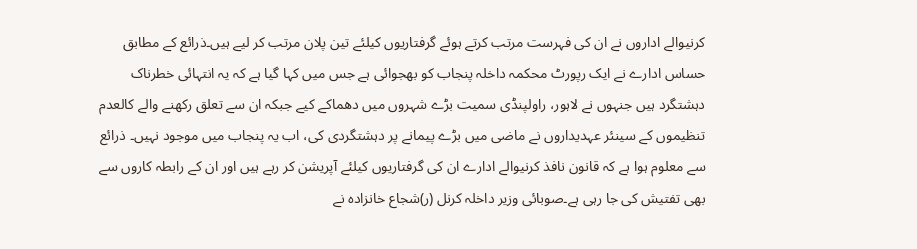کرنیوالے اداروں نے ان کی فہرست مرتب کرتے ہوئے گرفتاریوں کیلئے تین پلان مرتب کر لیے ہیں۔ذرائع کے مطابق حساس ادارے نے ایک رپورٹ محکمہ داخلہ پنجاب کو بھجوائی ہے جس میں کہا گیا ہے کہ یہ انتہائی خطرناک دہشتگرد ہیں جنہوں نے لاہور، راولپنڈی سمیت بڑے شہروں میں دھماکے کیے جبکہ ان سے تعلق رکھنے والے کالعدم تنظیموں کے سینئر عہدیداروں نے ماضی میں بڑے پیمانے پر دہشتگردی کی، اب یہ پنجاب میں موجود نہیں۔ ذرائع سے معلوم ہوا ہے کہ قانون نافذ کرنیوالے ادارے ان کی گرفتاریوں کیلئے آپریشن کر رہے ہیں اور ان کے رابطہ کاروں سے بھی تفتیش کی جا رہی ہے۔صوبائی وزیر داخلہ کرنل (ر)شجاع خانزادہ نے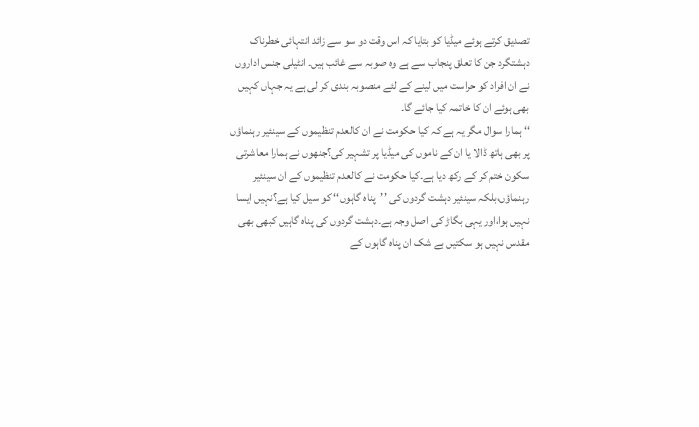تصدیق کرتے ہوئے میڈیا کو بتایا کہ اس وقت دو سو سے زائد انتہائی خطرناک دہشتگرد جن کا تعلق پنجاب سے ہے وہ صوبہ سے غائب ہیں۔ انٹیلی جنس اداروں نے ان افراد کو حراست میں لینے کے لئے منصوبہ بندی کر لی ہے یہ جہاں کہیں بھی ہوئے ان کا خاتمہ کیا جائے گا۔
‘‘ ہمارا سوال مگر یہ ہے کہ کیا حکومت نے ان کالعدم تنظیموں کے سینئیر رہنماؤں پر بھی ہاتھ ڈالا یا ان کے ناموں کی میڈیا پر تشہیر کی؟جنھوں نے ہمارا معاشرتی سکون ختم کر کے رکھ دیا ہے۔کیا حکومت نے کالعدم تنظیموں کے ان سینئیر رہنماؤں،بلکہ سینئیر دہشت گردوں کی ’’پناہ گاہوں‘‘ کو سیل کیا ہے؟نہیں ایسا نہیں ہوا،اور یہی بگاڑ کی اصل وجہ ہے۔دہشت گردوں کی پناہ گاہیں کبھی بھی مقدس نہیں ہو سکتیں بے شک ان پناہ گاہوں کے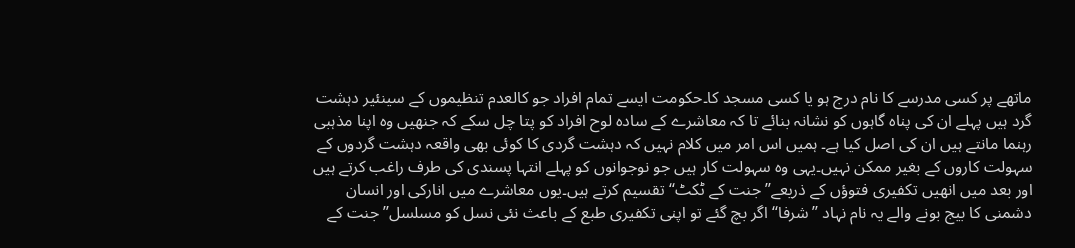ماتھے پر کسی مدرسے کا نام درج ہو یا کسی مسجد کا۔حکومت ایسے تمام افراد جو کالعدم تنظیموں کے سینئیر دہشت گرد ہیں پہلے ان کی پناہ گاہوں کو نشانہ بنائے تا کہ معاشرے کے سادہ لوح افراد کو پتا چل سکے کہ جنھیں وہ اپنا مذہبی رہنما مانتے ہیں ان کی اصل کیا ہے۔ ہمیں اس امر میں کلام نہیں کہ دہشت گردی کا کوئی بھی واقعہ دہشت گردوں کے سہولت کاروں کے بغیر ممکن نہیں۔یہی وہ سہولت کار ہیں جو نوجوانوں کو پہلے انتہا پسندی کی طرف راغب کرتے ہیں اور بعد میں انھیں تکفیری فتوؤں کے ذریعے’’جنت کے ٹکٹ‘‘ تقسیم کرتے ہیں۔یوں معاشرے میں انارکی اور انسان دشمنی کا بیج بونے والے یہ نام نہاد ’’شرفا‘‘ اگر بچ گئے تو اپنی تکفیری طبع کے باعث نئی نسل کو مسلسل’’جنت کے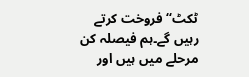ٹکٹ‘‘ فروخت کرتے رہیں گے۔ہم فیصلہ کن مرحلے میں ہیں اور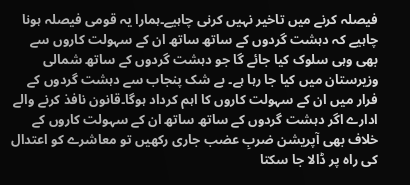فیصلہ کرنے میں تاخیر نہیں کرنی چاہیے۔ہمارا یہ قومی فیصلہ ہونا چاہیے کہ دہشت گردوں کے ساتھ ساتھ ان کے سہولت کاروں سے بھی وہی سلوک کیا جائے گا جو دہشت گردوں کے ساتھ شمالی وزیرستان میں کیا جا رہا ہے۔ بے شک پنجاب سے دہشت گردوں کے فرار میں ان کے سہولت کاروں کا اہم کرداد ہوگا۔قانون نافذ کرنے والے ادارے اگر دہشت گردوں کے ساتھ ساتھ ان کے سہولت کاروں کے خلاف بھی آپریشن ضربِ عضب جاری رکھیں تو معاشرے کو اعتدال کی راہ پر ڈالا جا سکتا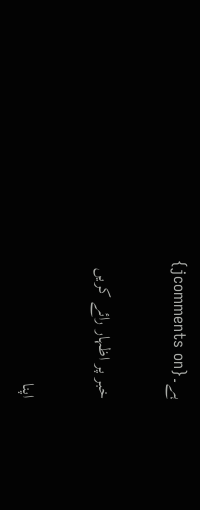ہے۔{jcomments on}

خبر پر اظہار رائے کریں

اپنا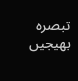تبصرہ بھیجیں